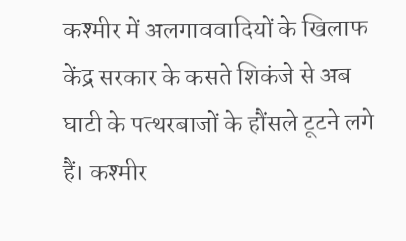कश्मीर में अलगाववादियों के खिलाफ केंद्र सरकार के कसते शिकंजे से अब घाटी के पत्थरबाजों के हौंसले टूटने लगे हैं। कश्मीर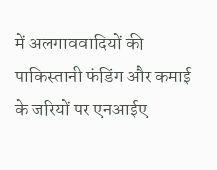में अलगाववादियों की पाकिस्तानी फंडिंग और कमाई के जरियों पर एनआईए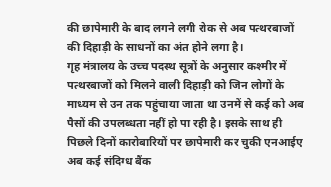की छापेमारी के बाद लगने लगी रोक से अब पत्थरबाजों की दिहाड़ी के साधनों का अंत होने लगा है।
गृह मंत्रालय के उच्च पदस्थ सूत्रों के अनुसार कश्मीर में पत्थरबाजों को मिलने वाली दिहाड़ी को जिन लोगों के माध्यम से उन तक पहुंचाया जाता था उनमें से कई को अब पैसों की उपलब्धता नहीं हो पा रही है। इसके साथ ही पिछले दिनों कारोबारियों पर छापेमारी कर चुकी एनआईए अब कई संदिग्ध बैंक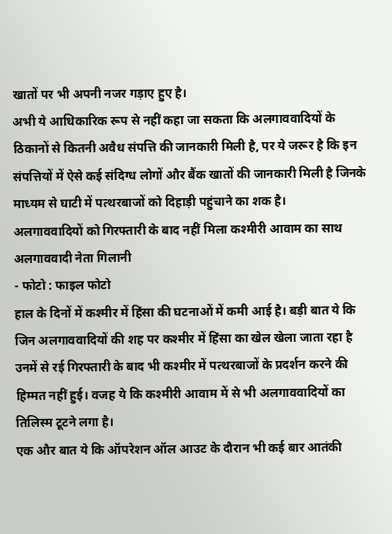खातों पर भी अपनी नजर गड़ाए हुए है।
अभी ये आधिकारिक रूप से नहीं कहा जा सकता कि अलगाववादियों के ठिकानों से कितनी अवैध संपत्ति की जानकारी मिली है, पर ये जरूर है कि इन संपत्तियों में ऐसे कई संदिग्ध लोगों और बैंक खातों की जानकारी मिली है जिनके माध्यम से घाटी में पत्थरबाजों को दिहाड़ी पहुंचाने का शक है।
अलगाववादियों को गिरफ्तारी के बाद नहीं मिला कश्मीरी आवाम का साथ
अलगाववादी नेता गिलानी
- फोटो : फाइल फोटो
हाल के दिनों में कश्मीर में हिंसा की घटनाओं में कमी आई है। बड़ी बात ये कि जिन अलगाववादियों की शह पर कश्मीर में हिंसा का खेल खेला जाता रहा है उनमें से रई गिरफ्तारी के बाद भी कश्मीर में पत्थरबाजों के प्रदर्शन करने की हिम्मत नहीं हुई। वजह ये कि कश्मीरी आवाम में से भी अलगाववादियों का तिलिस्म टूटने लगा है।
एक और बात ये कि ऑपरेशन ऑल आउट के दौरान भी कई बार आतंकी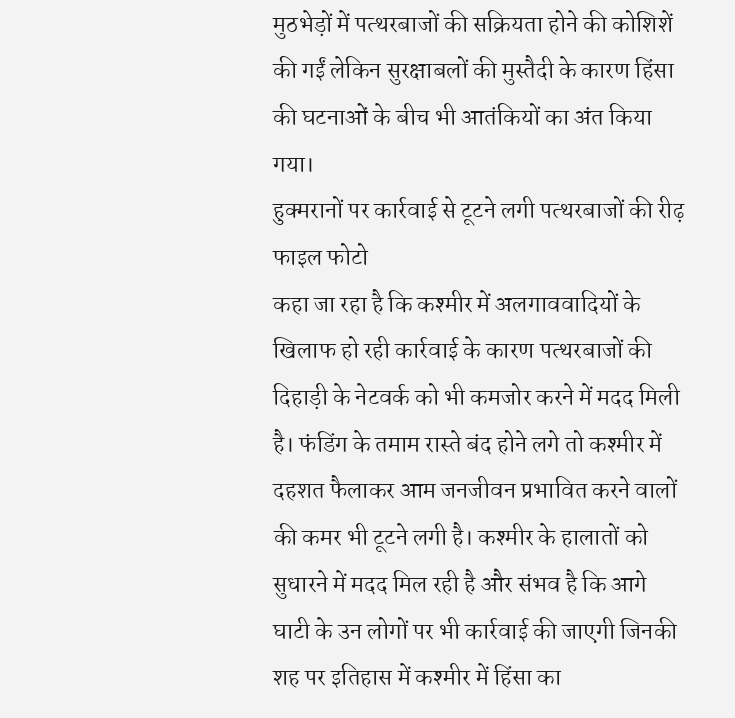मुठभेड़ों में पत्थरबाजों की सक्रियता होने की कोशिशें की गईं लेकिन सुरक्षाबलों की मुस्तैदी के कारण हिंसा की घटनाओं के बीच भी आतंकियों का अंत किया गया।
हुक्मरानों पर कार्रवाई से टूटने लगी पत्थरबाजों की रीढ़
फाइल फोटो
कहा जा रहा है कि कश्मीर में अलगाववादियों के खिलाफ हो रही कार्रवाई के कारण पत्थरबाजों की दिहाड़ी के नेटवर्क को भी कमजोर करने में मदद मिली है। फंडिंग के तमाम रास्ते बंद होने लगे तो कश्मीर में दहशत फैलाकर आम जनजीवन प्रभावित करने वालों की कमर भी टूटने लगी है। कश्मीर के हालातों को सुधारने में मदद मिल रही है और संभव है कि आगे घाटी के उन लोगों पर भी कार्रवाई की जाएगी जिनकी शह पर इतिहास में कश्मीर में हिंसा का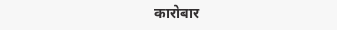कारोबार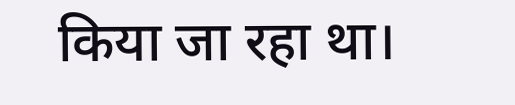किया जा रहा था।